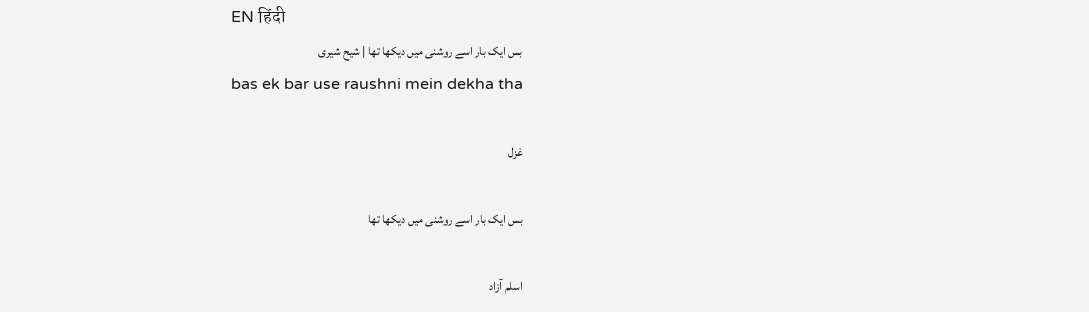EN हिंदी
بس ایک بار اسے روشنی میں دیکھا تھا | شیح شیری
bas ek bar use raushni mein dekha tha

غزل

بس ایک بار اسے روشنی میں دیکھا تھا

اسلم آزاد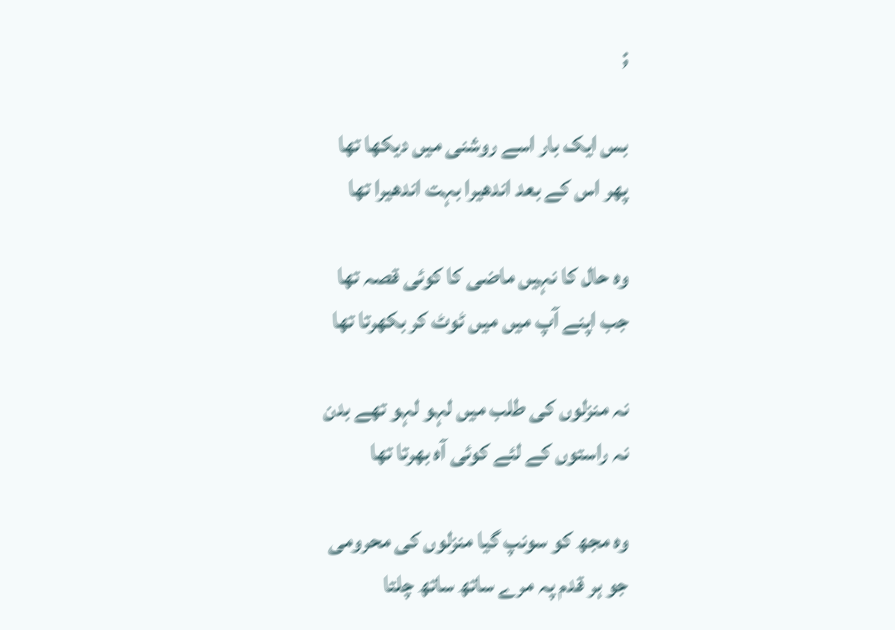;

بس ایک بار اسے روشنی میں دیکھا تھا
پھر اس کے بعد اندھیرا بہت اندھیرا تھا

وہ حال کا نہیں ماضی کا کوئی قصہ تھا
جب اپنے آپ میں میں ٹوٹ کر بکھرتا تھا

نہ منزلوں کی طلب میں لہو لہو تھے بدن
نہ راستوں کے لئے کوئی آہ بھرتا تھا

وہ مجھ کو سونپ گیا منزلوں کی محرومی
جو ہر قدم پہ مرے ساتھ ساتھ چلتا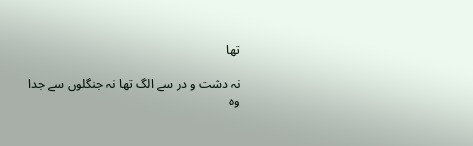تھا

نہ دشت و در سے الگ تھا نہ جنگلوں سے جدا
وہ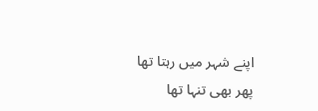اپنے شہر میں رہتا تھا پھر بھی تنہا تھا